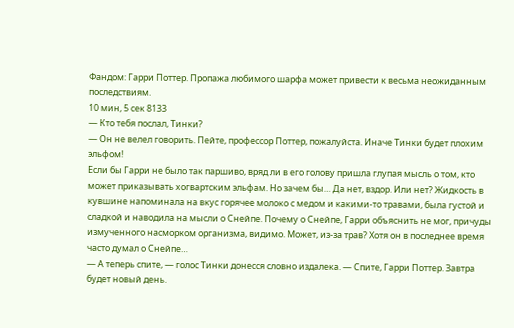Фандом: Гарри Поттер. Пропажа любимого шарфа может привести к весьма неожиданным последствиям.
10 мин, 5 сек 8133
— Кто тебя послал, Тинки?
— Он не велел говорить. Пейте, профессор Поттер, пожалуйста. Иначе Тинки будет плохим эльфом!
Если бы Гарри не было так паршиво, вряд ли в его голову пришла глупая мысль о том, кто может приказывать хогвартским эльфам. Но зачем бы… Да нет, вздор. Или нет? Жидкость в кувшине напоминала на вкус горячее молоко с медом и какими-то травами, была густой и сладкой и наводила на мысли о Снейпе. Почему о Снейпе, Гарри объяснить не мог, причуды измученного насморком организма, видимо. Может, из-за трав? Хотя он в последнее время часто думал о Снейпе…
— А теперь спите, — голос Тинки донесся словно издалека. — Спите, Гарри Поттер. Завтра будет новый день.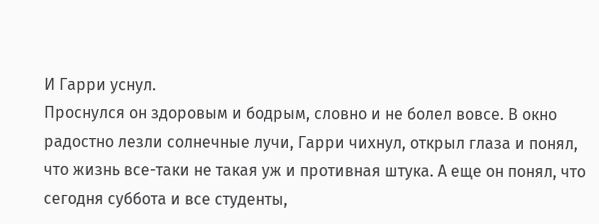И Гарри уснул.
Проснулся он здоровым и бодрым, словно и не болел вовсе. В окно радостно лезли солнечные лучи, Гарри чихнул, открыл глаза и понял, что жизнь все-таки не такая уж и противная штука. А еще он понял, что сегодня суббота и все студенты,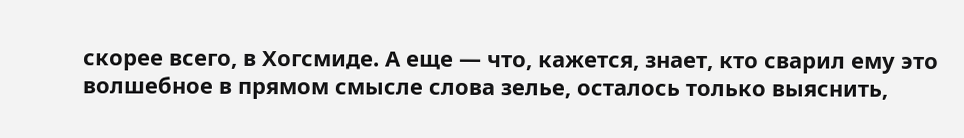скорее всего, в Хогсмиде. А еще — что, кажется, знает, кто сварил ему это волшебное в прямом смысле слова зелье, осталось только выяснить,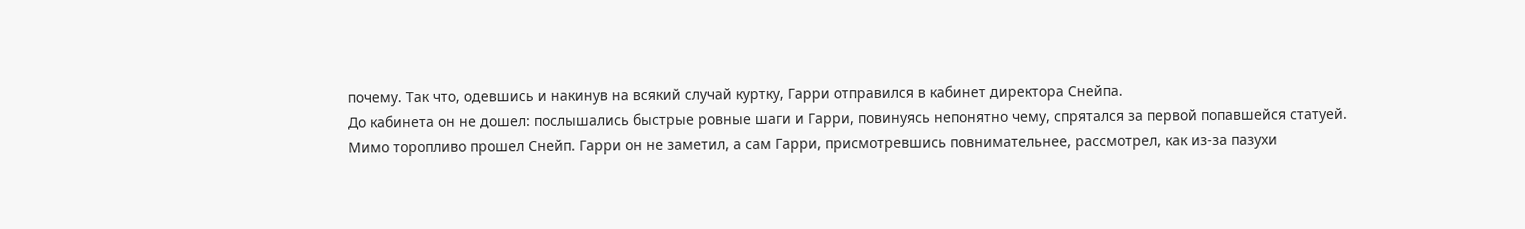почему. Так что, одевшись и накинув на всякий случай куртку, Гарри отправился в кабинет директора Снейпа.
До кабинета он не дошел: послышались быстрые ровные шаги и Гарри, повинуясь непонятно чему, спрятался за первой попавшейся статуей. Мимо торопливо прошел Снейп. Гарри он не заметил, а сам Гарри, присмотревшись повнимательнее, рассмотрел, как из-за пазухи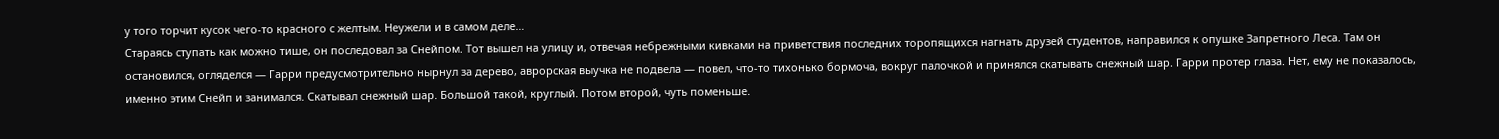у того торчит кусок чего-то красного с желтым. Неужели и в самом деле…
Стараясь ступать как можно тише, он последовал за Снейпом. Тот вышел на улицу и, отвечая небрежными кивками на приветствия последних торопящихся нагнать друзей студентов, направился к опушке Запретного Леса. Там он остановился, огляделся — Гарри предусмотрительно нырнул за дерево, аврорская выучка не подвела — повел, что-то тихонько бормоча, вокруг палочкой и принялся скатывать снежный шар. Гарри протер глаза. Нет, ему не показалось, именно этим Снейп и занимался. Скатывал снежный шар. Большой такой, круглый. Потом второй, чуть поменьше.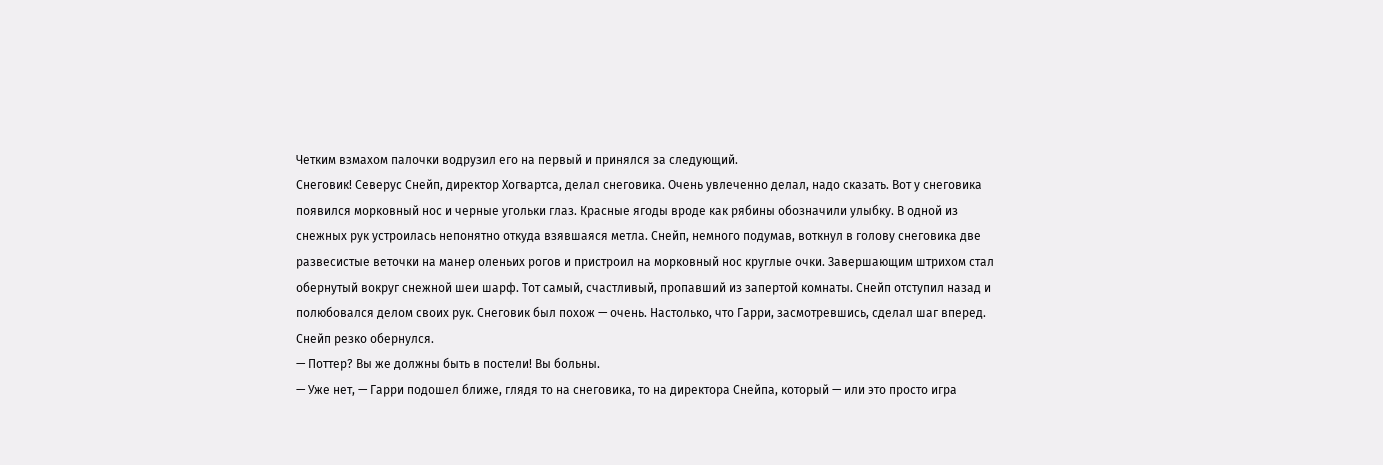Четким взмахом палочки водрузил его на первый и принялся за следующий.
Снеговик! Северус Снейп, директор Хогвартса, делал снеговика. Очень увлеченно делал, надо сказать. Вот у снеговика появился морковный нос и черные угольки глаз. Красные ягоды вроде как рябины обозначили улыбку. В одной из снежных рук устроилась непонятно откуда взявшаяся метла. Снейп, немного подумав, воткнул в голову снеговика две развесистые веточки на манер оленьих рогов и пристроил на морковный нос круглые очки. Завершающим штрихом стал обернутый вокруг снежной шеи шарф. Тот самый, счастливый, пропавший из запертой комнаты. Снейп отступил назад и полюбовался делом своих рук. Снеговик был похож — очень. Настолько, что Гарри, засмотревшись, сделал шаг вперед. Снейп резко обернулся.
— Поттер? Вы же должны быть в постели! Вы больны.
— Уже нет, — Гарри подошел ближе, глядя то на снеговика, то на директора Снейпа, который — или это просто игра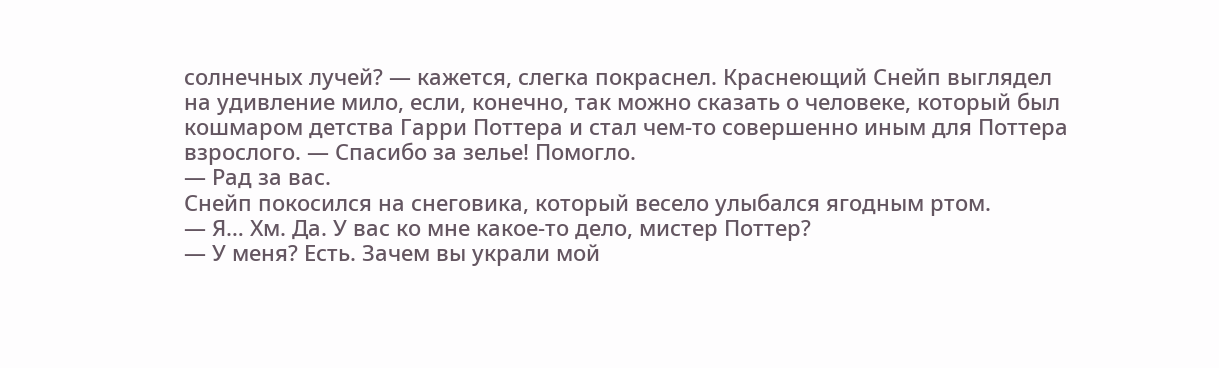солнечных лучей? — кажется, слегка покраснел. Краснеющий Снейп выглядел на удивление мило, если, конечно, так можно сказать о человеке, который был кошмаром детства Гарри Поттера и стал чем-то совершенно иным для Поттера взрослого. — Спасибо за зелье! Помогло.
— Рад за вас.
Снейп покосился на снеговика, который весело улыбался ягодным ртом.
— Я… Хм. Да. У вас ко мне какое-то дело, мистер Поттер?
— У меня? Есть. Зачем вы украли мой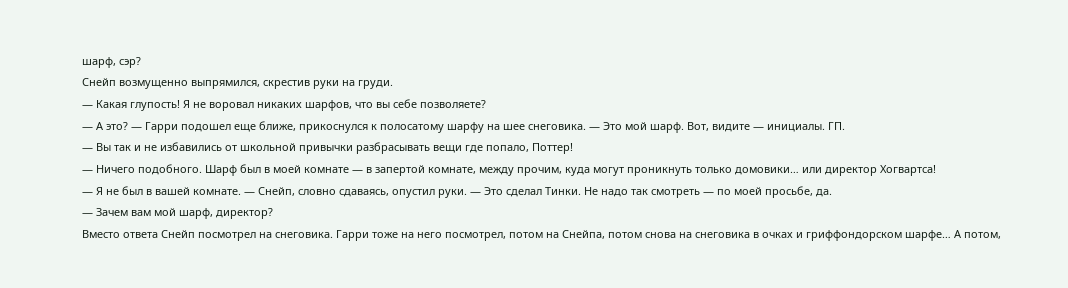шарф, сэр?
Снейп возмущенно выпрямился, скрестив руки на груди.
— Какая глупость! Я не воровал никаких шарфов, что вы себе позволяете?
— А это? — Гарри подошел еще ближе, прикоснулся к полосатому шарфу на шее снеговика. — Это мой шарф. Вот, видите — инициалы. ГП.
— Вы так и не избавились от школьной привычки разбрасывать вещи где попало, Поттер!
— Ничего подобного. Шарф был в моей комнате — в запертой комнате, между прочим, куда могут проникнуть только домовики… или директор Хогвартса!
— Я не был в вашей комнате. — Снейп, словно сдаваясь, опустил руки. — Это сделал Тинки. Не надо так смотреть — по моей просьбе, да.
— Зачем вам мой шарф, директор?
Вместо ответа Снейп посмотрел на снеговика. Гарри тоже на него посмотрел, потом на Снейпа, потом снова на снеговика в очках и гриффондорском шарфе… А потом,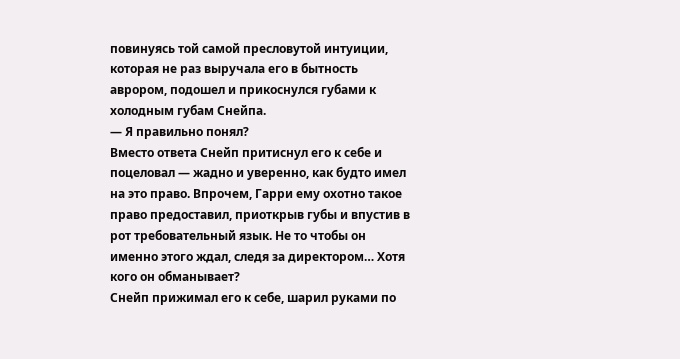повинуясь той самой пресловутой интуиции, которая не раз выручала его в бытность аврором, подошел и прикоснулся губами к холодным губам Снейпа.
— Я правильно понял?
Вместо ответа Снейп притиснул его к себе и поцеловал — жадно и уверенно, как будто имел на это право. Впрочем, Гарри ему охотно такое право предоставил, приоткрыв губы и впустив в рот требовательный язык. Не то чтобы он именно этого ждал, следя за директором… Хотя кого он обманывает?
Снейп прижимал его к себе, шарил руками по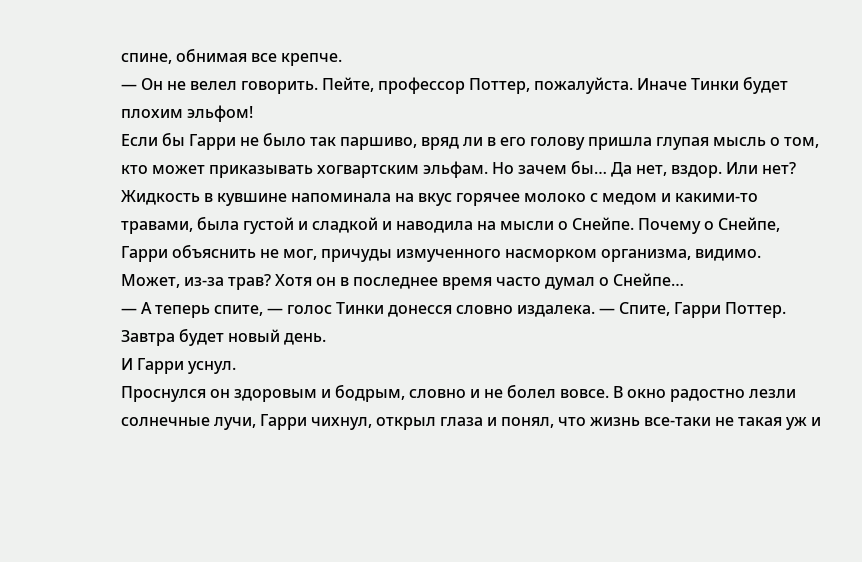спине, обнимая все крепче.
— Он не велел говорить. Пейте, профессор Поттер, пожалуйста. Иначе Тинки будет плохим эльфом!
Если бы Гарри не было так паршиво, вряд ли в его голову пришла глупая мысль о том, кто может приказывать хогвартским эльфам. Но зачем бы… Да нет, вздор. Или нет? Жидкость в кувшине напоминала на вкус горячее молоко с медом и какими-то травами, была густой и сладкой и наводила на мысли о Снейпе. Почему о Снейпе, Гарри объяснить не мог, причуды измученного насморком организма, видимо. Может, из-за трав? Хотя он в последнее время часто думал о Снейпе…
— А теперь спите, — голос Тинки донесся словно издалека. — Спите, Гарри Поттер. Завтра будет новый день.
И Гарри уснул.
Проснулся он здоровым и бодрым, словно и не болел вовсе. В окно радостно лезли солнечные лучи, Гарри чихнул, открыл глаза и понял, что жизнь все-таки не такая уж и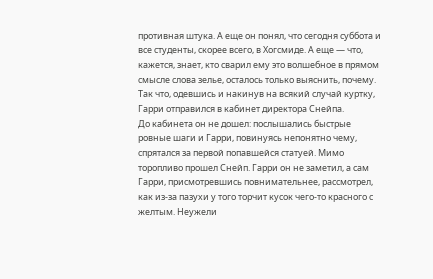противная штука. А еще он понял, что сегодня суббота и все студенты, скорее всего, в Хогсмиде. А еще — что, кажется, знает, кто сварил ему это волшебное в прямом смысле слова зелье, осталось только выяснить, почему. Так что, одевшись и накинув на всякий случай куртку, Гарри отправился в кабинет директора Снейпа.
До кабинета он не дошел: послышались быстрые ровные шаги и Гарри, повинуясь непонятно чему, спрятался за первой попавшейся статуей. Мимо торопливо прошел Снейп. Гарри он не заметил, а сам Гарри, присмотревшись повнимательнее, рассмотрел, как из-за пазухи у того торчит кусок чего-то красного с желтым. Неужели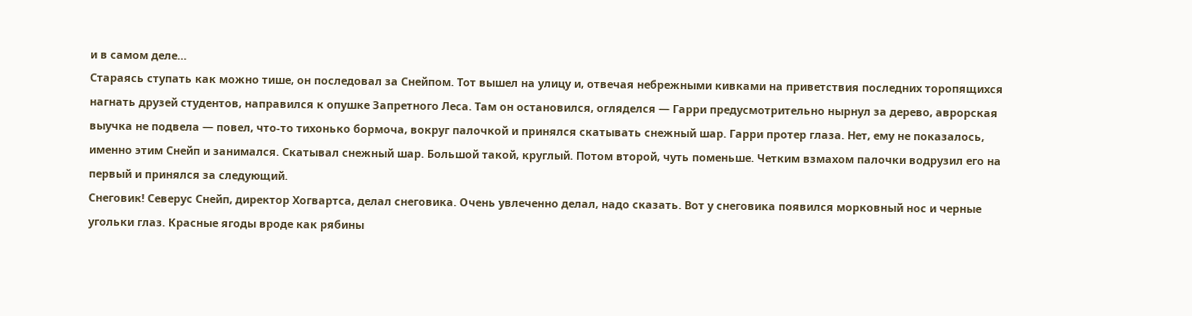и в самом деле…
Стараясь ступать как можно тише, он последовал за Снейпом. Тот вышел на улицу и, отвечая небрежными кивками на приветствия последних торопящихся нагнать друзей студентов, направился к опушке Запретного Леса. Там он остановился, огляделся — Гарри предусмотрительно нырнул за дерево, аврорская выучка не подвела — повел, что-то тихонько бормоча, вокруг палочкой и принялся скатывать снежный шар. Гарри протер глаза. Нет, ему не показалось, именно этим Снейп и занимался. Скатывал снежный шар. Большой такой, круглый. Потом второй, чуть поменьше. Четким взмахом палочки водрузил его на первый и принялся за следующий.
Снеговик! Северус Снейп, директор Хогвартса, делал снеговика. Очень увлеченно делал, надо сказать. Вот у снеговика появился морковный нос и черные угольки глаз. Красные ягоды вроде как рябины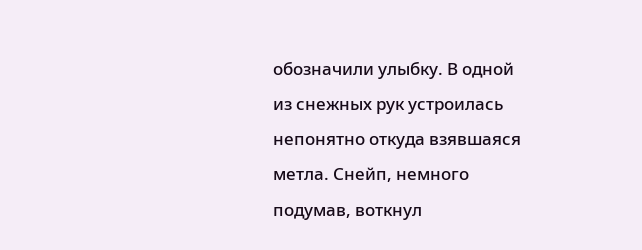обозначили улыбку. В одной из снежных рук устроилась непонятно откуда взявшаяся метла. Снейп, немного подумав, воткнул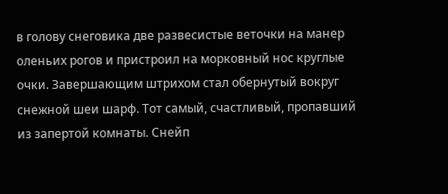в голову снеговика две развесистые веточки на манер оленьих рогов и пристроил на морковный нос круглые очки. Завершающим штрихом стал обернутый вокруг снежной шеи шарф. Тот самый, счастливый, пропавший из запертой комнаты. Снейп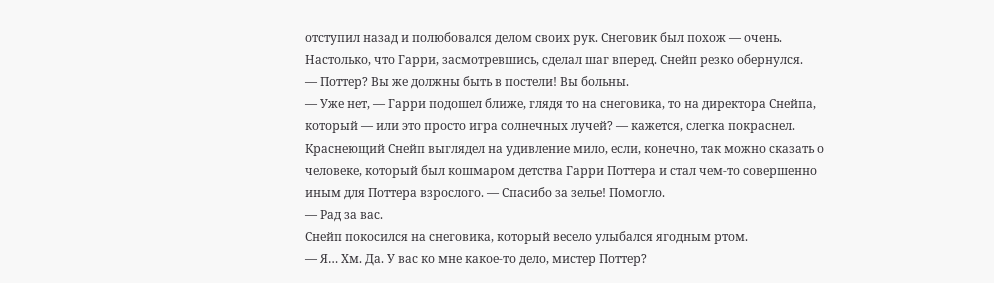отступил назад и полюбовался делом своих рук. Снеговик был похож — очень. Настолько, что Гарри, засмотревшись, сделал шаг вперед. Снейп резко обернулся.
— Поттер? Вы же должны быть в постели! Вы больны.
— Уже нет, — Гарри подошел ближе, глядя то на снеговика, то на директора Снейпа, который — или это просто игра солнечных лучей? — кажется, слегка покраснел. Краснеющий Снейп выглядел на удивление мило, если, конечно, так можно сказать о человеке, который был кошмаром детства Гарри Поттера и стал чем-то совершенно иным для Поттера взрослого. — Спасибо за зелье! Помогло.
— Рад за вас.
Снейп покосился на снеговика, который весело улыбался ягодным ртом.
— Я… Хм. Да. У вас ко мне какое-то дело, мистер Поттер?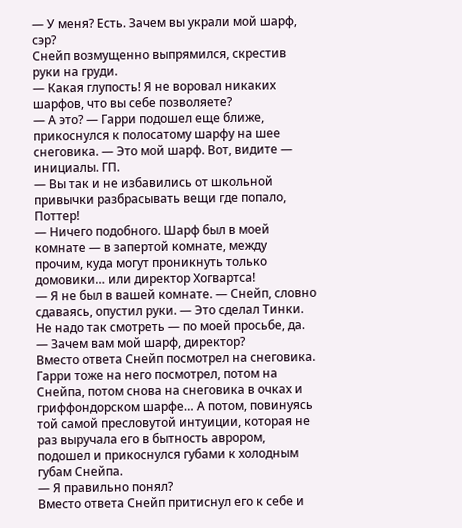— У меня? Есть. Зачем вы украли мой шарф, сэр?
Снейп возмущенно выпрямился, скрестив руки на груди.
— Какая глупость! Я не воровал никаких шарфов, что вы себе позволяете?
— А это? — Гарри подошел еще ближе, прикоснулся к полосатому шарфу на шее снеговика. — Это мой шарф. Вот, видите — инициалы. ГП.
— Вы так и не избавились от школьной привычки разбрасывать вещи где попало, Поттер!
— Ничего подобного. Шарф был в моей комнате — в запертой комнате, между прочим, куда могут проникнуть только домовики… или директор Хогвартса!
— Я не был в вашей комнате. — Снейп, словно сдаваясь, опустил руки. — Это сделал Тинки. Не надо так смотреть — по моей просьбе, да.
— Зачем вам мой шарф, директор?
Вместо ответа Снейп посмотрел на снеговика. Гарри тоже на него посмотрел, потом на Снейпа, потом снова на снеговика в очках и гриффондорском шарфе… А потом, повинуясь той самой пресловутой интуиции, которая не раз выручала его в бытность аврором, подошел и прикоснулся губами к холодным губам Снейпа.
— Я правильно понял?
Вместо ответа Снейп притиснул его к себе и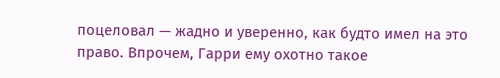поцеловал — жадно и уверенно, как будто имел на это право. Впрочем, Гарри ему охотно такое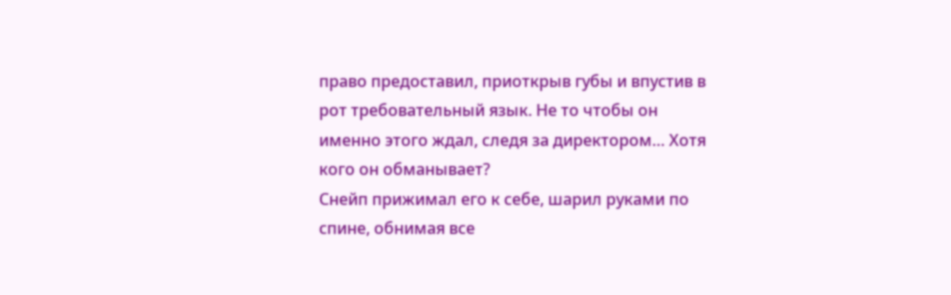право предоставил, приоткрыв губы и впустив в рот требовательный язык. Не то чтобы он именно этого ждал, следя за директором… Хотя кого он обманывает?
Снейп прижимал его к себе, шарил руками по спине, обнимая все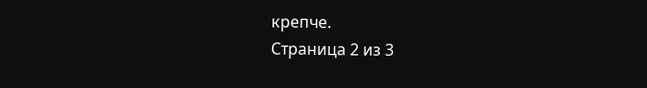крепче.
Страница 2 из 3